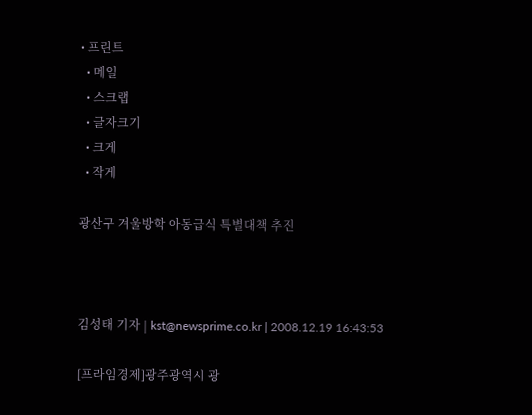• 프린트
  • 메일
  • 스크랩
  • 글자크기
  • 크게
  • 작게

광산구 겨울방학 아동급식 특별대책 추진



김성태 기자 | kst@newsprime.co.kr | 2008.12.19 16:43:53

[프라임경제]광주광역시 광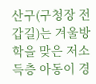산구(구청장 전갑길)는 겨울방학을 맞은 저소득층 아동이 경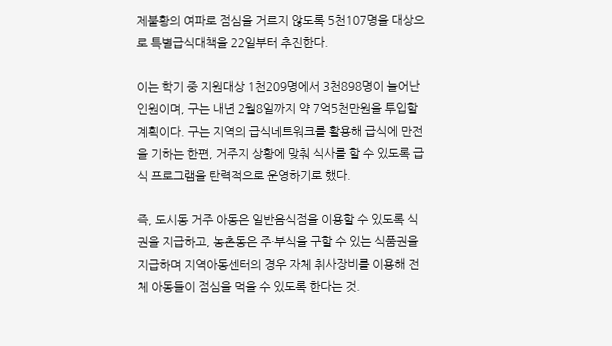제불황의 여파로 점심을 거르지 않도록 5천107명을 대상으로 특별급식대책을 22일부터 추진한다.

이는 학기 중 지원대상 1천209명에서 3천898명이 늘어난 인원이며, 구는 내년 2월8일까지 약 7억5천만원을 투입할 계획이다. 구는 지역의 급식네트워크를 활용해 급식에 만전을 기하는 한편, 거주지 상황에 맞춰 식사를 할 수 있도록 급식 프로그램을 탄력적으로 운영하기로 했다.

즉, 도시동 거주 아동은 일반음식점을 이용할 수 있도록 식권을 지급하고, 농촌동은 주·부식을 구할 수 있는 식품권을 지급하며 지역아동센터의 경우 자체 취사장비를 이용해 전체 아동들이 점심을 먹을 수 있도록 한다는 것.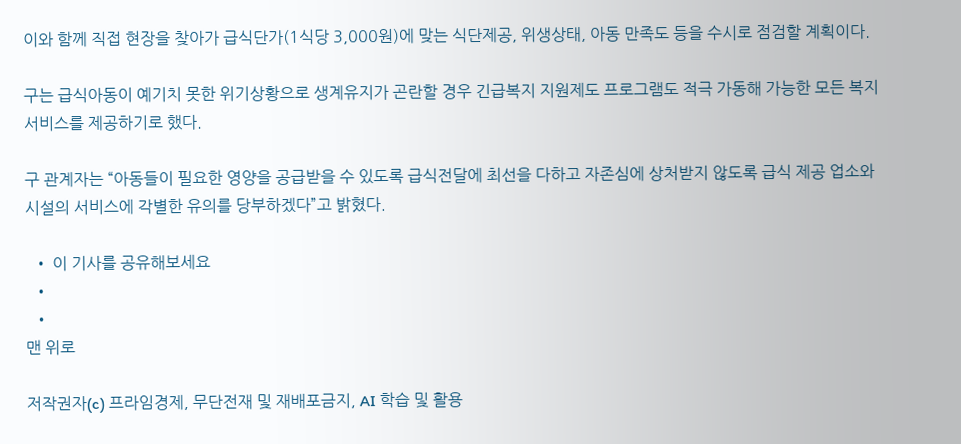이와 함께 직접 현장을 찾아가 급식단가(1식당 3,000원)에 맞는 식단제공, 위생상태, 아동 만족도 등을 수시로 점검할 계획이다.

구는 급식아동이 예기치 못한 위기상황으로 생계유지가 곤란할 경우 긴급복지 지원제도 프로그램도 적극 가동해 가능한 모든 복지 서비스를 제공하기로 했다.

구 관계자는 “아동들이 필요한 영양을 공급받을 수 있도록 급식전달에 최선을 다하고 자존심에 상처받지 않도록 급식 제공 업소와 시설의 서비스에 각별한 유의를 당부하겠다”고 밝혔다.

  • 이 기사를 공유해보세요
  •
  •
맨 위로

저작권자(c) 프라임경제, 무단전재 및 재배포금지, AI 학습 및 활용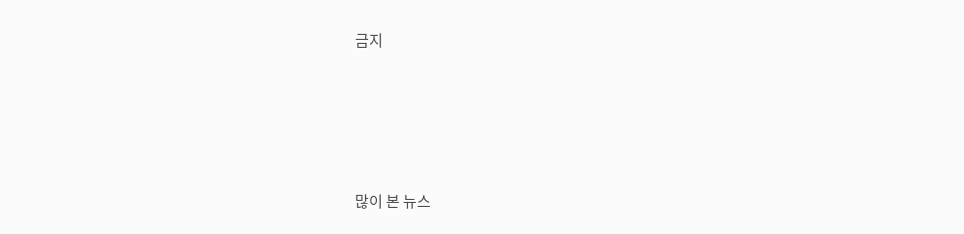금지






많이 본 뉴스